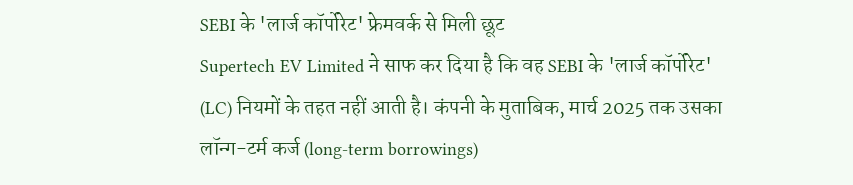SEBI के 'लार्ज कॉर्पोरेट' फ्रेमवर्क से मिली छूट
Supertech EV Limited ने साफ कर दिया है कि वह SEBI के 'लार्ज कॉर्पोरेट' (LC) नियमों के तहत नहीं आती है। कंपनी के मुताबिक, मार्च 2025 तक उसका लॉन्ग-टर्म कर्ज (long-term borrowings)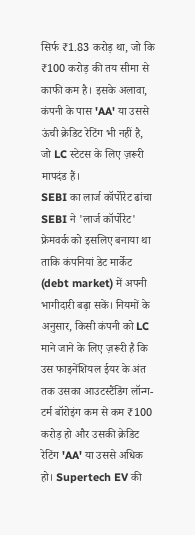सिर्फ ₹1.83 करोड़ था, जो कि ₹100 करोड़ की तय सीमा से काफी कम है। इसके अलावा, कंपनी के पास 'AA' या उससे ऊंची क्रेडिट रेटिंग भी नहीं है, जो LC स्टेटस के लिए ज़रूरी मापदंड हैं।
SEBI का लार्ज कॉर्पोरेट ढांचा
SEBI ने 'लार्ज कॉर्पोरेट' फ्रेमवर्क को इसलिए बनाया था ताकि कंपनियां डेट मार्केट (debt market) में अपनी भागीदारी बढ़ा सकें। नियमों के अनुसार, किसी कंपनी को LC माने जाने के लिए ज़रूरी है कि उस फाइनेंशियल ईयर के अंत तक उसका आउटस्टैंडिंग लॉन्ग-टर्म बॉरोइंग कम से कम ₹100 करोड़ हो और उसकी क्रेडिट रेटिंग 'AA' या उससे अधिक हो। Supertech EV की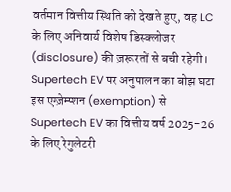वर्तमान वित्तीय स्थिति को देखते हुए, वह LC के लिए अनिवार्य विशेष डिस्क्लोजर (disclosure) की ज़रूरतों से बची रहेगी।
Supertech EV पर अनुपालन का बोझ घटा
इस एग्ज़ेम्प्शन (exemption) से Supertech EV का वित्तीय वर्ष 2025-26 के लिए रेगुलेटरी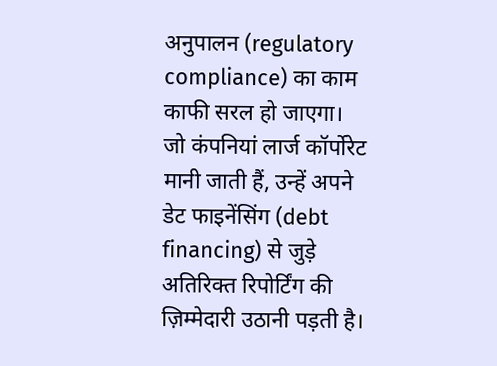अनुपालन (regulatory compliance) का काम काफी सरल हो जाएगा। जो कंपनियां लार्ज कॉर्पोरेट मानी जाती हैं, उन्हें अपने डेट फाइनेंसिंग (debt financing) से जुड़े अतिरिक्त रिपोर्टिंग की ज़िम्मेदारी उठानी पड़ती है।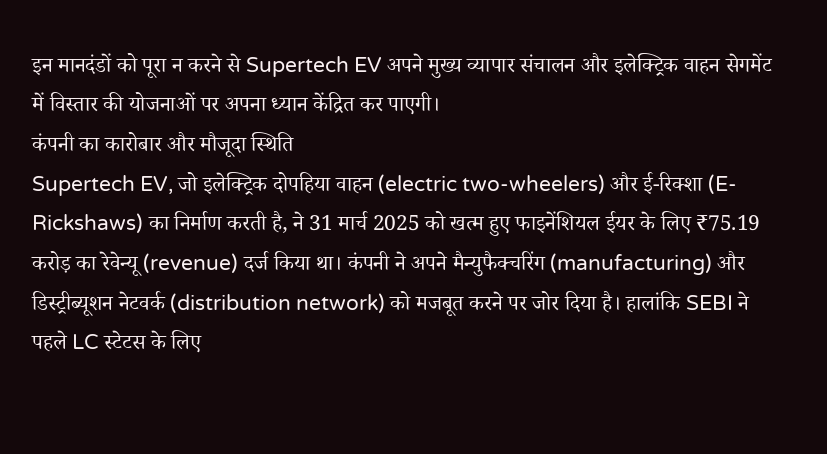इन मानदंडों को पूरा न करने से Supertech EV अपने मुख्य व्यापार संचालन और इलेक्ट्रिक वाहन सेगमेंट में विस्तार की योजनाओं पर अपना ध्यान केंद्रित कर पाएगी।
कंपनी का कारोबार और मौजूदा स्थिति
Supertech EV, जो इलेक्ट्रिक दोपहिया वाहन (electric two-wheelers) और ई-रिक्शा (E-Rickshaws) का निर्माण करती है, ने 31 मार्च 2025 को खत्म हुए फाइनेंशियल ईयर के लिए ₹75.19 करोड़ का रेवेन्यू (revenue) दर्ज किया था। कंपनी ने अपने मैन्युफैक्चरिंग (manufacturing) और डिस्ट्रीब्यूशन नेटवर्क (distribution network) को मजबूत करने पर जोर दिया है। हालांकि SEBI ने पहले LC स्टेटस के लिए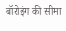बॉरोइंग की सीमा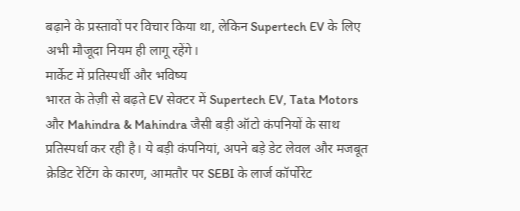बढ़ाने के प्रस्तावों पर विचार किया था, लेकिन Supertech EV के लिए अभी मौजूदा नियम ही लागू रहेंगे।
मार्केट में प्रतिस्पर्धी और भविष्य
भारत के तेज़ी से बढ़ते EV सेक्टर में Supertech EV, Tata Motors और Mahindra & Mahindra जैसी बड़ी ऑटो कंपनियों के साथ प्रतिस्पर्धा कर रही है। ये बड़ी कंपनियां, अपने बड़े डेट लेवल और मजबूत क्रेडिट रेटिंग के कारण, आमतौर पर SEBI के लार्ज कॉर्पोरेट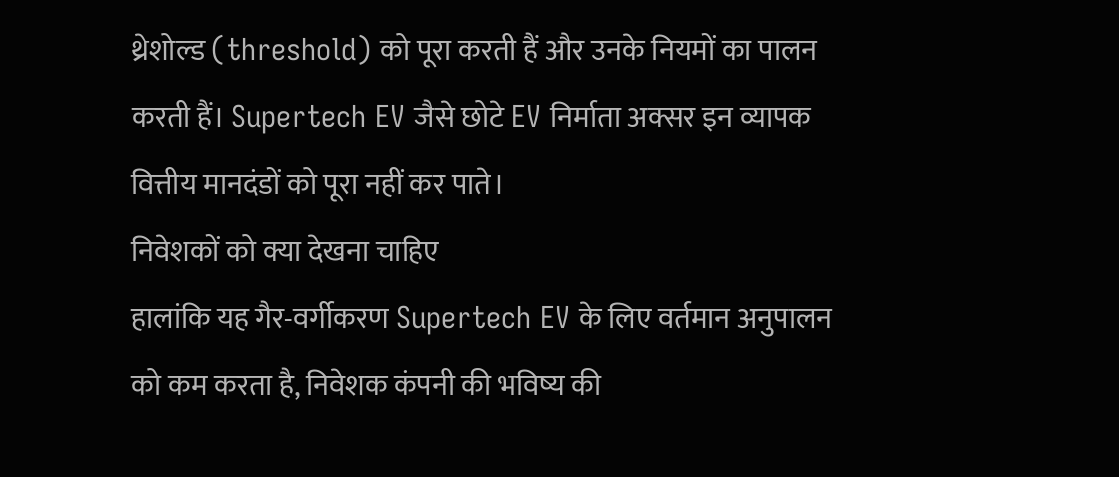थ्रेशोल्ड (threshold) को पूरा करती हैं और उनके नियमों का पालन करती हैं। Supertech EV जैसे छोटे EV निर्माता अक्सर इन व्यापक वित्तीय मानदंडों को पूरा नहीं कर पाते।
निवेशकों को क्या देखना चाहिए
हालांकि यह गैर-वर्गीकरण Supertech EV के लिए वर्तमान अनुपालन को कम करता है, निवेशक कंपनी की भविष्य की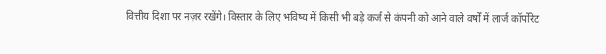वित्तीय दिशा पर नज़र रखेंगे। विस्तार के लिए भविष्य में किसी भी बड़े कर्ज से कंपनी को आने वाले वर्षों में लार्ज कॉर्पोरेट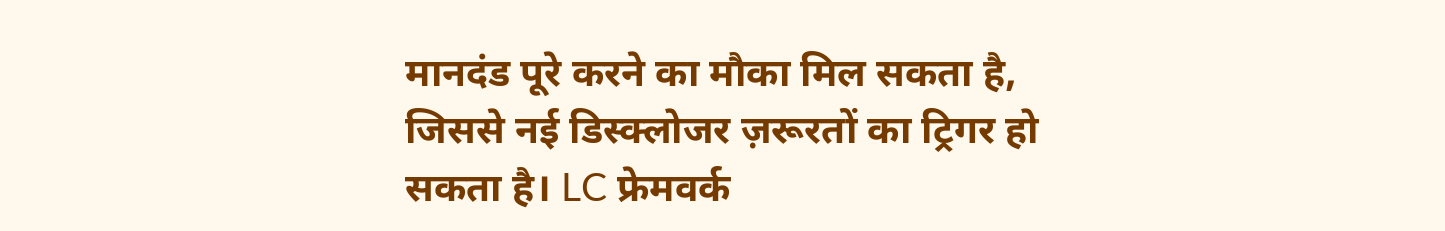मानदंड पूरे करने का मौका मिल सकता है, जिससे नई डिस्क्लोजर ज़रूरतों का ट्रिगर हो सकता है। LC फ्रेमवर्क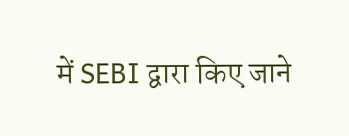में SEBI द्वारा किए जाने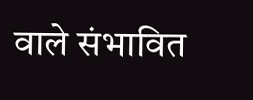वाले संभावित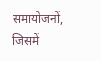समायोजनों, जिसमें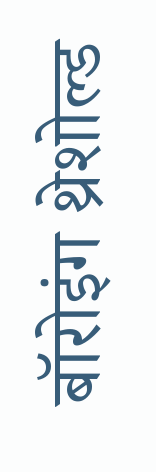बॉरोइंग थ्रेशोल्ड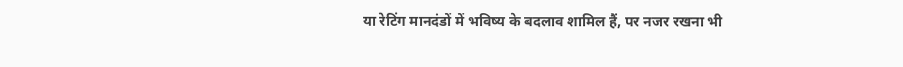या रेटिंग मानदंडों में भविष्य के बदलाव शामिल हैं, पर नजर रखना भी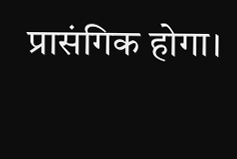प्रासंगिक होगा।